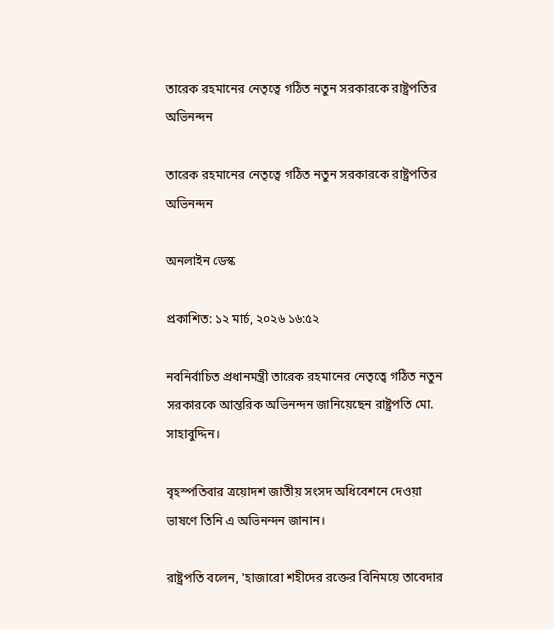তারেক রহমানের নেতৃত্বে গঠিত নতুন সরকারকে রাষ্ট্রপতির অভিনন্দন

তারেক রহমানের নেতৃত্বে গঠিত নতুন সরকারকে রাষ্ট্রপতির অভিনন্দন

অনলাইন ডেস্ক

প্রকাশিত: ১২ মার্চ, ২০২৬ ১৬:৫২

নবনির্বাচিত প্রধানমন্ত্রী তারেক রহমানের নেতৃত্বে গঠিত নতুন সরকারকে আন্তরিক অভিনন্দন জানিয়েছেন রাষ্ট্রপতি মো. সাহাবুদ্দিন।

বৃহস্পতিবার ত্রয়োদশ জাতীয় সংসদ অধিবেশনে দেওয়া ভাষণে তিনি এ অভিনন্দন জানান।

রাষ্ট্রপতি বলেন, 'হাজারো শহীদের রক্তের বিনিময়ে তাবেদার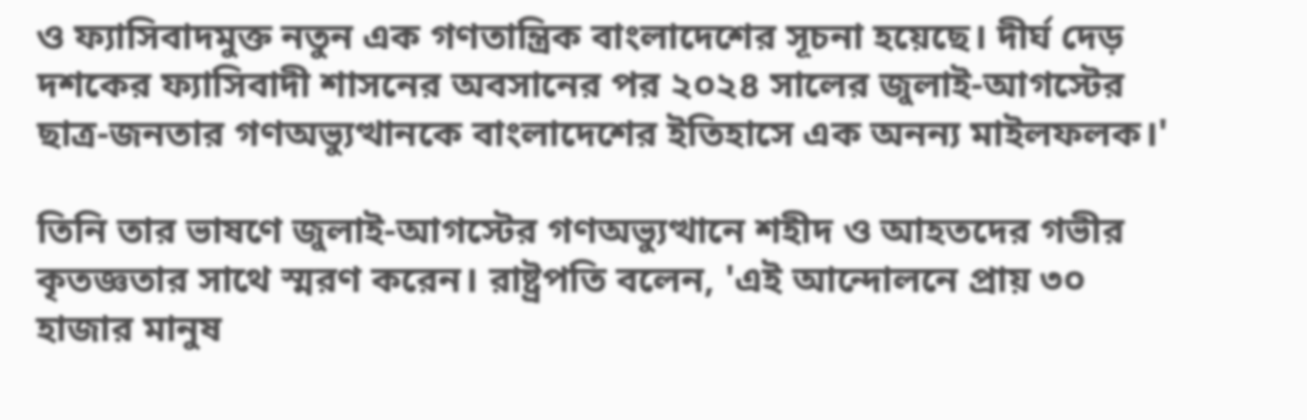ও ফ্যাসিবাদমুক্ত নতুন এক গণতান্ত্রিক বাংলাদেশের সূচনা হয়েছে। দীর্ঘ দেড় দশকের ফ্যাসিবাদী শাসনের অবসানের পর ২০২৪ সালের জুলাই-আগস্টের ছাত্র-জনতার গণঅভ্যুত্থানকে বাংলাদেশের ইতিহাসে এক অনন্য মাইলফলক।'

তিনি তার ভাষণে জুলাই-আগস্টের গণঅভ্যুত্থানে শহীদ ও আহতদের গভীর কৃতজ্ঞতার সাথে স্মরণ করেন। রাষ্ট্রপতি বলেন, 'এই আন্দোলনে প্রায় ৩০ হাজার মানুষ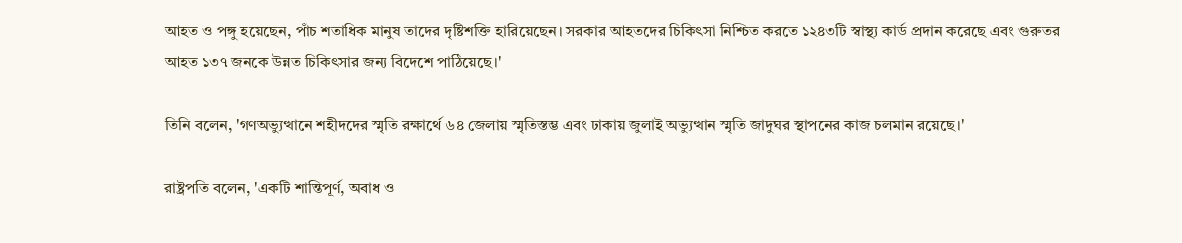আহত ও পঙ্গু হয়েছেন, পাঁচ শতাধিক মানুষ তাদের দৃষ্টিশক্তি হারিয়েছেন। সরকার আহতদের চিকিৎসা নিশ্চিত করতে ১২৪৩টি স্বাস্থ্য কার্ড প্রদান করেছে এবং গুরুতর আহত ১৩৭ জনকে উন্নত চিকিৎসার জন্য বিদেশে পাঠিয়েছে।'

তিনি বলেন, 'গণঅভ্যুত্থানে শহীদদের স্মৃতি রক্ষার্থে ৬৪ জেলায় স্মৃতিস্তম্ভ এবং ঢাকায় জুলাই অভ্যুত্থান স্মৃতি জাদুঘর স্থাপনের কাজ চলমান রয়েছে।'

রাষ্ট্রপতি বলেন, 'একটি শান্তিপূর্ণ, অবাধ ও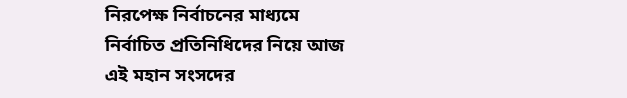নিরপেক্ষ নির্বাচনের মাধ্যমে নির্বাচিত প্রতিনিধিদের নিয়ে আজ এই মহান সংসদের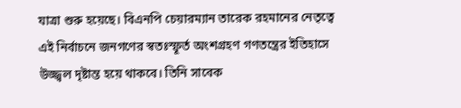যাত্রা শুরু হয়েছে। বিএনপি চেয়ারম্যান তারেক রহমানের নেতৃত্বে এই নির্বাচনে জনগণের স্বতঃস্ফূর্ত অংশগ্রহণ গণতন্ত্রের ইতিহাসে উজ্জ্বল দৃষ্টান্ত হয়ে থাকবে। তিনি সাবেক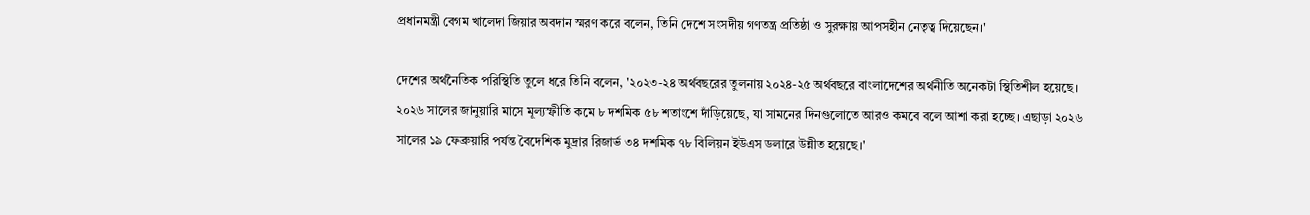প্রধানমন্ত্রী বেগম খালেদা জিয়ার অবদান স্মরণ করে বলেন, তিনি দেশে সংসদীয় গণতন্ত্র প্রতিষ্ঠা ও সুরক্ষায় আপসহীন নেতৃত্ব দিয়েছেন।'

দেশের অর্থনৈতিক পরিস্থিতি তুলে ধরে তিনি বলেন, '২০২৩-২৪ অর্থবছরের তুলনায় ২০২৪-২৫ অর্থবছরে বাংলাদেশের অর্থনীতি অনেকটা স্থিতিশীল হয়েছে। ২০২৬ সালের জানুয়ারি মাসে মূল্যস্ফীতি কমে ৮ দশমিক ৫৮ শতাংশে দাঁড়িয়েছে, যা সামনের দিনগুলোতে আরও কমবে বলে আশা করা হচ্ছে। এছাড়া ২০২৬ সালের ১৯ ফেব্রুয়ারি পর্যন্ত বৈদেশিক মুদ্রার রিজার্ভ ৩৪ দশমিক ৭৮ বিলিয়ন ইউএস ডলারে উন্নীত হয়েছে।'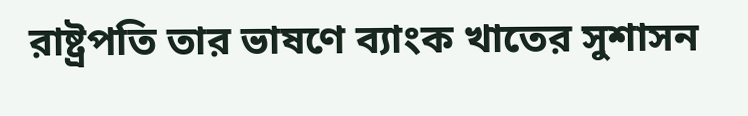রাষ্ট্রপতি তার ভাষণে ব্যাংক খাতের সুশাসন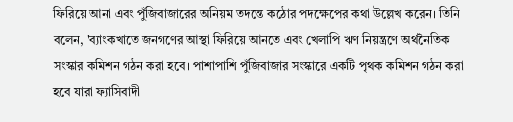ফিরিয়ে আনা এবং পুঁজিবাজারের অনিয়ম তদন্তে কঠোর পদক্ষেপের কথা উল্লেখ করেন। তিনি বলেন, 'ব্যাংকখাতে জনগণের আস্থা ফিরিয়ে আনতে এবং খেলাপি ঋণ নিয়ন্ত্রণে অর্থনৈতিক সংস্কার কমিশন গঠন করা হবে। পাশাপাশি পুঁজিবাজার সংস্কারে একটি পৃথক কমিশন গঠন করা হবে যারা ফ্যাসিবাদী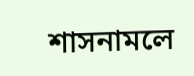শাসনামলে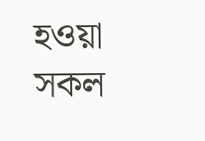হওয়া সকল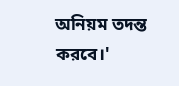অনিয়ম তদন্ত করবে।'